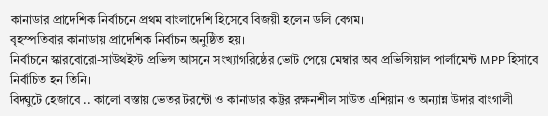কানাডার প্রাদেশিক নির্বাচনে প্রথম বাংলাদেশি হিসেবে বিজয়ী হলেন ডলি বেগম।
বৃহস্পতিবার কানাডায় প্রাদেশিক নির্বাচন অনুষ্ঠিত হয়।
নির্বাচনে স্কারবোরো-সাউথইস্ট প্রভিন্স আসনে সংখ্যাগরিষ্ঠের ভোট পেয়ে মেম্বার অব প্রভিন্সিয়াল পার্লামেন্ট MPP হিসাবে নির্বাচিত হন তিনি।
বিদ্ঘুটে হেজাবে .. কালো বস্তায় ভেতর টরন্টো ও কানাডার কট্টর রক্ষনশীল সাউত এশিয়ান ও অন্যান্ন উদার বাংগালী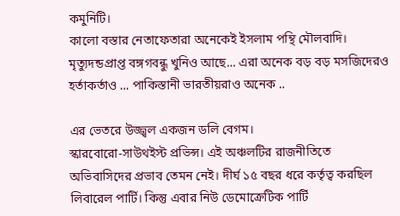কমুনিটি।
কালো বস্তার নেতাফেতারা অনেকেই ইসলাম পন্থি মৌলবাদি। মৃত্যুদন্ডপ্রাপ্ত বঙ্গগবন্ধু খুনিও আছে... এরা অনেক বড় বড় মসজিদেরও হর্তাকর্তাও ... পাকিস্তানী ভারতীয়রাও অনেক ..

এর ভেতরে উজ্জ্বল একজন ডলি বেগম।
স্কারবোরো-সাউথইস্ট প্রভিন্স। এই অঞ্চলটির রাজনীতিতে অভিবাসিদের প্রভাব তেমন নেই। দীর্ঘ ১৫ বছর ধরে কর্তৃত্ব করছিল লিবারেল পার্টি। কিন্তু এবার নিউ ডেমোক্রেটিক পার্টি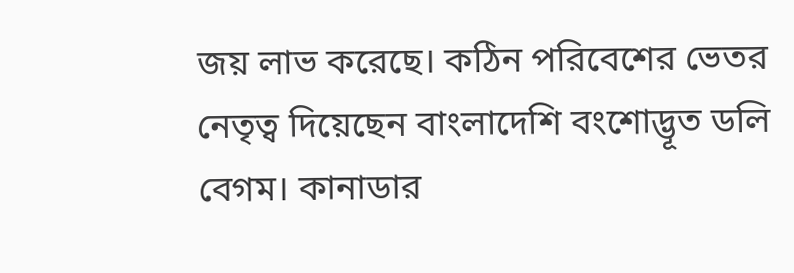জয় লাভ করেছে। কঠিন পরিবেশের ভেতর নেতৃত্ব দিয়েছেন বাংলাদেশি বংশোদ্ভূত ডলি বেগম। কানাডার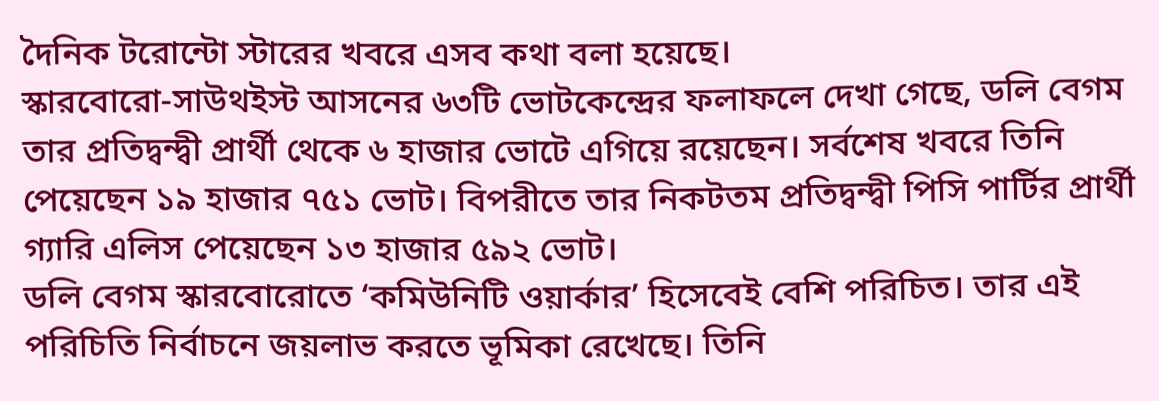দৈনিক টরোন্টো স্টারের খবরে এসব কথা বলা হয়েছে।
স্কারবোরো-সাউথইস্ট আসনের ৬৩টি ভোটকেন্দ্রের ফলাফলে দেখা গেছে, ডলি বেগম তার প্রতিদ্বন্দ্বী প্রার্থী থেকে ৬ হাজার ভোটে এগিয়ে রয়েছেন। সর্বশেষ খবরে তিনি পেয়েছেন ১৯ হাজার ৭৫১ ভোট। বিপরীতে তার নিকটতম প্রতিদ্বন্দ্বী পিসি পার্টির প্রার্থী গ্যারি এলিস পেয়েছেন ১৩ হাজার ৫৯২ ভোট।
ডলি বেগম স্কারবোরোতে ‘কমিউনিটি ওয়ার্কার’ হিসেবেই বেশি পরিচিত। তার এই পরিচিতি নির্বাচনে জয়লাভ করতে ভূমিকা রেখেছে। তিনি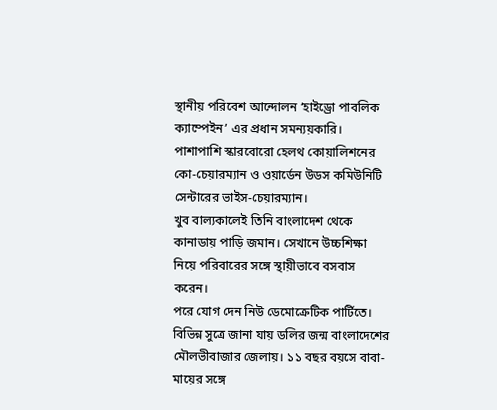স্থানীয় পরিবেশ আন্দোলন ‘হাইড্রো পাবলিক ক্যাম্পেইন’ এর প্রধান সমন্যয়কারি। পাশাপাশি স্কারবোরো হেলথ কোয়ালিশনের কো-চেয়ারম্যান ও ওয়ার্ডেন উডস কমিউনিটি সেন্টারের ভাইস-চেয়ারম্যান।
খুব বাল্যকালেই তিনি বাংলাদেশ থেকে কানাডায় পাড়ি জমান। সেখানে উচ্চশিক্ষা নিয়ে পরিবারের সঙ্গে স্থায়ীভাবে বসবাস করেন।
পরে যোগ দেন নিউ ডেমোক্রেটিক পার্টিতে।
বিভিন্ন সুত্রে জানা যায় ডলির জন্ম বাংলাদেশের মৌলভীবাজার জেলায়। ১১ বছর বয়সে বাবা-মায়ের সঙ্গে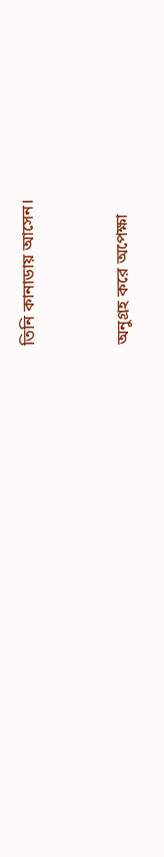তিনি কানাডায় আসেন।


অনুগ্রহ করে অপেক্ষা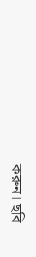করুন। ছবি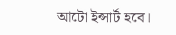আটো ইন্সার্ট হবে।